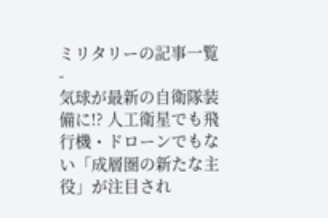ミリタリーの記事一覧
-
気球が最新の自衛隊装備に!? 人工衛星でも飛行機・ドローンでもない「成層圏の新たな主役」が注目され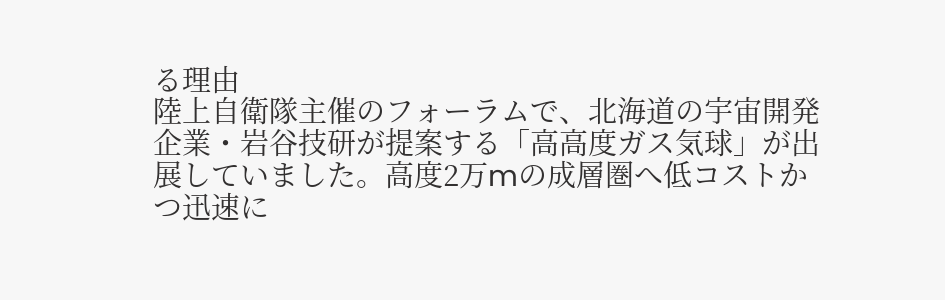る理由
陸上自衛隊主催のフォーラムで、北海道の宇宙開発企業・岩谷技研が提案する「高高度ガス気球」が出展していました。高度2万mの成層圏へ低コストかつ迅速に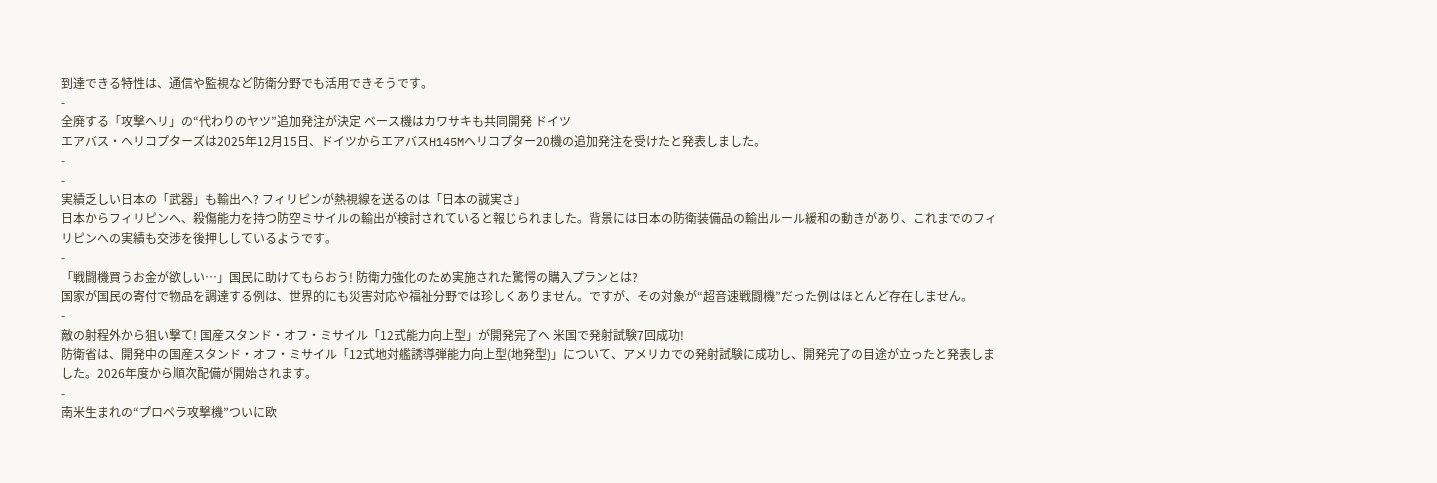到達できる特性は、通信や監視など防衛分野でも活用できそうです。
-
全廃する「攻撃ヘリ」の“代わりのヤツ”追加発注が決定 ベース機はカワサキも共同開発 ドイツ
エアバス・ヘリコプターズは2025年12月15日、ドイツからエアバスH145Mヘリコプター20機の追加発注を受けたと発表しました。
-
-
実績乏しい日本の「武器」も輸出へ? フィリピンが熱視線を送るのは「日本の誠実さ」
日本からフィリピンへ、殺傷能力を持つ防空ミサイルの輸出が検討されていると報じられました。背景には日本の防衛装備品の輸出ルール緩和の動きがあり、これまでのフィリピンへの実績も交渉を後押ししているようです。
-
「戦闘機買うお金が欲しい…」国民に助けてもらおう! 防衛力強化のため実施された驚愕の購入プランとは?
国家が国民の寄付で物品を調達する例は、世界的にも災害対応や福祉分野では珍しくありません。ですが、その対象が“超音速戦闘機”だった例はほとんど存在しません。
-
敵の射程外から狙い撃て! 国産スタンド・オフ・ミサイル「12式能力向上型」が開発完了へ 米国で発射試験7回成功!
防衛省は、開発中の国産スタンド・オフ・ミサイル「12式地対艦誘導弾能力向上型(地発型)」について、アメリカでの発射試験に成功し、開発完了の目途が立ったと発表しました。2026年度から順次配備が開始されます。
-
南米生まれの“プロペラ攻撃機”ついに欧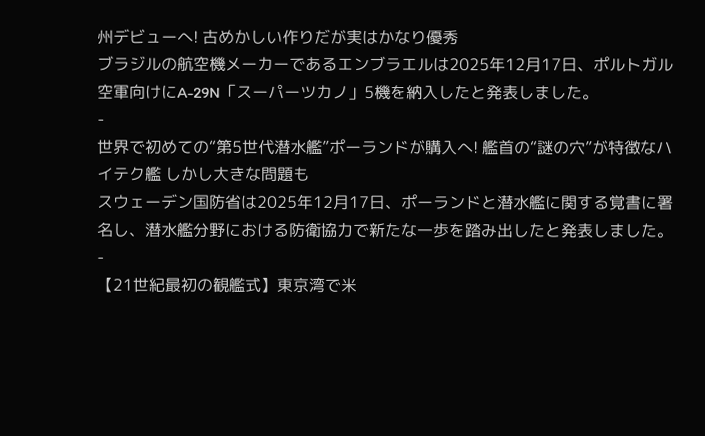州デビューへ! 古めかしい作りだが実はかなり優秀
ブラジルの航空機メーカーであるエンブラエルは2025年12月17日、ポルトガル空軍向けにA-29N「スーパーツカノ」5機を納入したと発表しました。
-
世界で初めての“第5世代潜水艦”ポーランドが購入へ! 艦首の“謎の穴”が特徴なハイテク艦 しかし大きな問題も
スウェーデン国防省は2025年12月17日、ポーランドと潜水艦に関する覚書に署名し、潜水艦分野における防衛協力で新たな一歩を踏み出したと発表しました。
-
【21世紀最初の観艦式】東京湾で米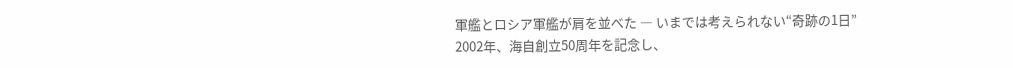軍艦とロシア軍艦が肩を並べた ― いまでは考えられない“奇跡の1日”
2002年、海自創立50周年を記念し、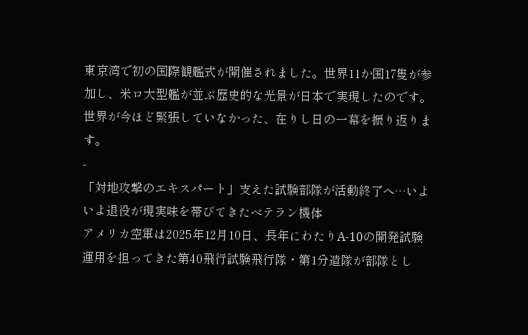東京湾で初の国際観艦式が開催されました。世界11か国17隻が参加し、米ロ大型艦が並ぶ歴史的な光景が日本で実現したのです。世界が今ほど緊張していなかった、在りし日の一幕を振り返ります。
-
「対地攻撃のエキスパート」支えた試験部隊が活動終了へ…いよいよ退役が現実味を帯びてきたベテラン機体
アメリカ空軍は2025年12月10日、長年にわたりA-10の開発試験運用を担ってきた第40飛行試験飛行隊・第1分遣隊が部隊とし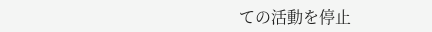ての活動を停止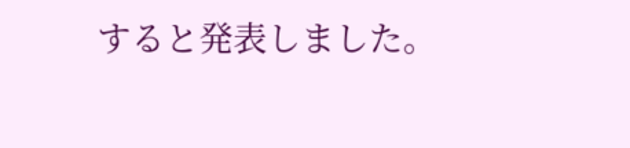すると発表しました。